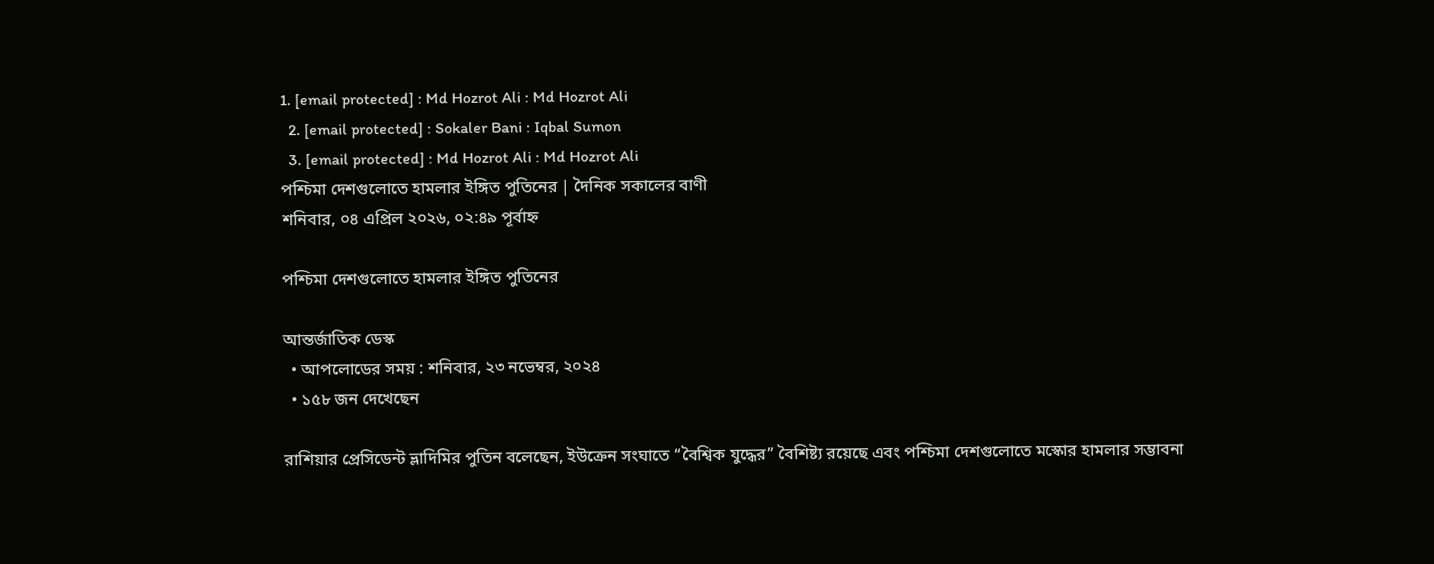1. [email protected] : Md Hozrot Ali : Md Hozrot Ali
  2. [email protected] : Sokaler Bani : Iqbal Sumon
  3. [email protected] : Md Hozrot Ali : Md Hozrot Ali
পশ্চিমা দেশগুলোতে হামলার ইঙ্গিত পুতিনের | দৈনিক সকালের বাণী
শনিবার, ০৪ এপ্রিল ২০২৬, ০২:৪৯ পূর্বাহ্ন

পশ্চিমা দেশগুলোতে হামলার ইঙ্গিত পুতিনের

আন্তর্জাতিক ডেস্ক
  • আপলোডের সময় : শনিবার, ২৩ নভেম্বর, ২০২৪
  • ১৫৮ জন দেখেছেন

রাশিয়ার প্রেসিডেন্ট ভ্লাদিমির পুতিন বলেছেন, ইউক্রেন সংঘাতে ‘‘বৈশ্বিক যুদ্ধের’’ বৈশিষ্ট্য রয়েছে এবং পশ্চিমা দেশগুলোতে মস্কোর হামলার সম্ভাবনা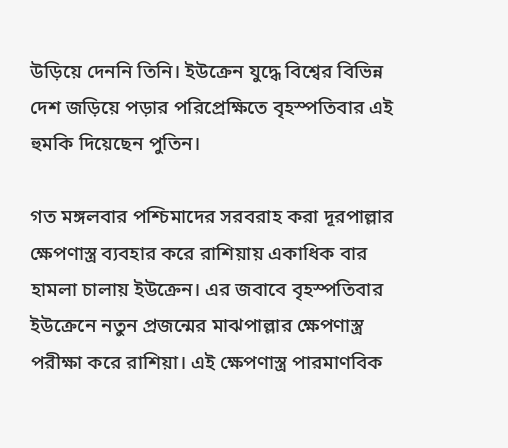উড়িয়ে দেননি তিনি। ইউক্রেন যুদ্ধে বিশ্বের বিভিন্ন দেশ জড়িয়ে পড়ার পরিপ্রেক্ষিতে বৃহস্পতিবার এই হুমকি দিয়েছেন পুতিন।

গত মঙ্গলবার পশ্চিমাদের সরবরাহ করা দূরপাল্লার ক্ষেপণাস্ত্র ব্যবহার করে রাশিয়ায় একাধিক বার হামলা চালায় ইউক্রেন। এর জবাবে বৃহস্পতিবার ইউক্রেনে নতুন প্রজন্মের মাঝপাল্লার ক্ষেপণাস্ত্র পরীক্ষা করে রাশিয়া। এই ক্ষেপণাস্ত্র পারমাণবিক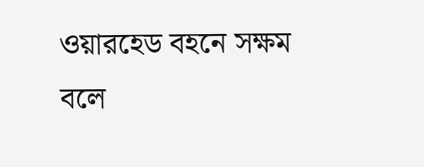ওয়ারহেড বহনে সক্ষম বলে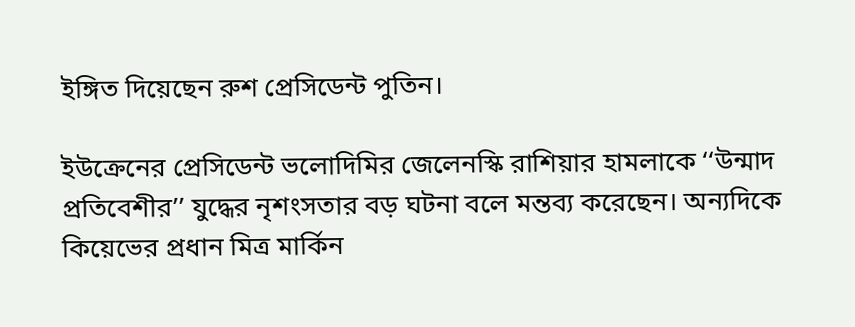ইঙ্গিত দিয়েছেন রুশ প্রেসিডেন্ট পুতিন।

ইউক্রেনের প্রেসিডেন্ট ভলোদিমির জেলেনস্কি রাশিয়ার হামলাকে ‘‘উন্মাদ প্রতিবেশীর’’ যুদ্ধের নৃশংসতার বড় ঘটনা বলে মন্তব্য করেছেন। অন্যদিকে কিয়েভের প্রধান মিত্র মার্কিন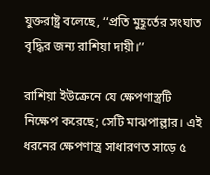যুক্তরাষ্ট্র বলেছে, ‘‘প্রতি মুহূর্তের সংঘাত বৃদ্ধির জন্য রাশিয়া দায়ী।’’

রাশিয়া ইউক্রেনে যে ক্ষেপণাস্ত্রটি নিক্ষেপ করেছে; সেটি মাঝপাল্লার। এই ধরনের ক্ষেপণাস্ত্র সাধারণত সাড়ে ৫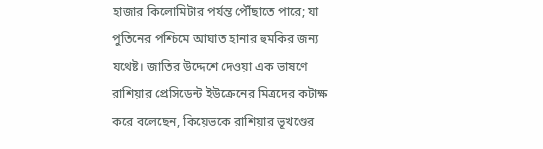হাজার কিলোমিটার পর্যন্ত পৌঁছাতে পারে; যা পুতিনের পশ্চিমে আঘাত হানার হুমকির জন্য যথেষ্ট। জাতির উদ্দেশে দেওয়া এক ভাষণে রাশিয়ার প্রেসিডেন্ট ইউক্রেনের মিত্রদের কটাক্ষ করে বলেছেন, কিয়েভকে রাশিয়ার ভূখণ্ডের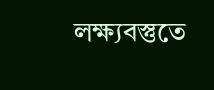লক্ষ্যবস্তুতে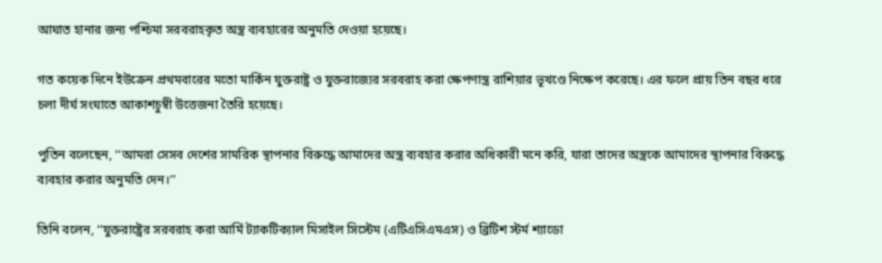আঘাত হানার জন্য পশ্চিমা সরবরাহকৃত অস্ত্র ব্যবহারের অনুমতি দেওয়া হয়েছে।

গত কয়েক দিনে ইউক্রেন প্রথমবারের মতো মার্কিন যুক্তরাষ্ট্র ও যুক্তরাজ্যের সরবরাহ করা ক্ষেপণাস্ত্র রাশিয়ার ভূখণ্ডে নিক্ষেপ করেছে। এর ফলে প্রায় তিন বছর ধরে চলা দীর্ঘ সংঘাতে আকাশচুম্বী উত্তেজনা তৈরি হয়েছে।

পুতিন বলেছেন, ‘‘আমরা সেসব দেশের সামরিক স্থাপনার বিরুদ্ধে আমাদের অস্ত্র ব্যবহার করার অধিকারী মনে করি, যারা তাদের অস্ত্রকে আমাদের স্থাপনার বিরুদ্ধে ব্যবহার করার অনুমতি দেন।’’

তিনি বলেন, ‘‘যুক্তরাষ্ট্রের সরবরাহ করা আর্মি ট্যাকটিক্যাল মিসাইল সিস্টেম (এটিএসিএমএস) ও ব্রিটিশ স্টর্ম শ্যাডো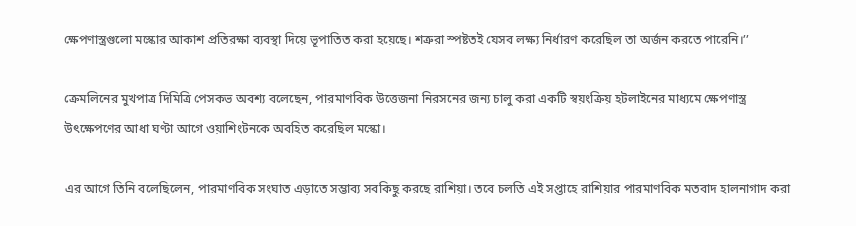ক্ষেপণাস্ত্রগুলো মস্কোর আকাশ প্রতিরক্ষা ব্যবস্থা দিয়ে ভূপাতিত করা হয়েছে। শত্রুরা স্পষ্টতই যেসব লক্ষ্য নির্ধারণ করেছিল তা অর্জন করতে পারেনি।’’

ক্রেমলিনের মুখপাত্র দিমিত্রি পেসকভ অবশ্য বলেছেন, পারমাণবিক উত্তেজনা নিরসনের জন্য চালু করা একটি স্বয়ংক্রিয় হটলাইনের মাধ্যমে ক্ষেপণাস্ত্র উৎক্ষেপণের আধা ঘণ্টা আগে ওয়াশিংটনকে অবহিত করেছিল মস্কো।

এর আগে তিনি বলেছিলেন, পারমাণবিক সংঘাত এড়াতে সম্ভাব্য সবকিছু করছে রাশিয়া। তবে চলতি এই সপ্তাহে রাশিয়ার পারমাণবিক মতবাদ হালনাগাদ করা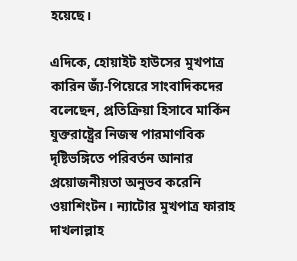হয়েছে।

এদিকে, হোয়াইট হাউসের মুখপাত্র কারিন জ্যঁ-পিয়েরে সাংবাদিকদের বলেছেন, প্রতিক্রিয়া হিসাবে মার্কিন যুক্তরাষ্ট্রের নিজস্ব পারমাণবিক দৃষ্টিভঙ্গিতে পরিবর্তন আনার প্রয়োজনীয়তা অনুভব করেনি ওয়াশিংটন। ন্যাটোর মুখপাত্র ফারাহ দাখলাল্লাহ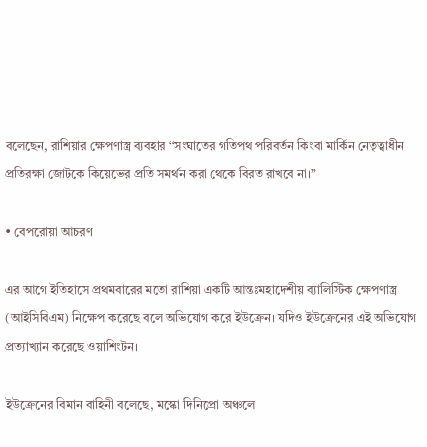বলেছেন, রাশিয়ার ক্ষেপণাস্ত্র ব্যবহার ‘‘সংঘাতের গতিপথ পরিবর্তন কিংবা মার্কিন নেতৃত্বাধীন প্রতিরক্ষা জোটকে কিয়েভের প্রতি সমর্থন করা থেকে বিরত রাখবে না।’’

• বেপরোয়া আচরণ

এর আগে ইতিহাসে প্রথমবারের মতো রাশিয়া একটি আন্তঃমহাদেশীয় ব্যালিস্টিক ক্ষেপণাস্ত্র (আইসিবিএম) নিক্ষেপ করেছে বলে অভিযোগ করে ইউক্রেন। যদিও ইউক্রেনের এই অভিযোগ প্রত্যাখ্যান করেছে ওয়াশিংটন।

ইউক্রেনের বিমান বাহিনী বলেছে, মস্কো দিনিপ্রো অঞ্চলে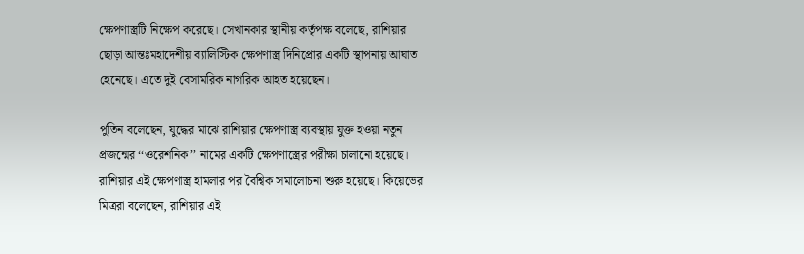ক্ষেপণাস্ত্রটি নিক্ষেপ করেছে। সেখানকার স্থানীয় কর্তৃপক্ষ বলেছে, রাশিয়ার ছোড়া আন্তঃমহাদেশীয় ব্যালিস্টিক ক্ষেপণাস্ত্র দিনিপ্রোর একটি স্থাপনায় আঘাত হেনেছে। এতে দুই বেসামরিক নাগরিক আহত হয়েছেন।

পুতিন বলেছেন, যুদ্ধের মাঝে রাশিয়ার ক্ষেপণাস্ত্র ব্যবস্থায় যুক্ত হওয়া নতুন প্রজন্মের ‘‘ওরেশনিক’’ নামের একটি ক্ষেপণাস্ত্রের পরীক্ষা চালানো হয়েছে। রাশিয়ার এই ক্ষেপণাস্ত্র হামলার পর বৈশ্বিক সমালোচনা শুরু হয়েছে। কিয়েভের মিত্ররা বলেছেন, রাশিয়ার এই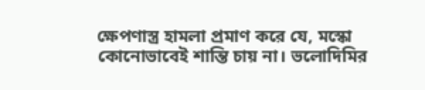ক্ষেপণাস্ত্র হামলা প্রমাণ করে যে, মস্কো কোনোভাবেই শান্তি চায় না। ভলোদিমির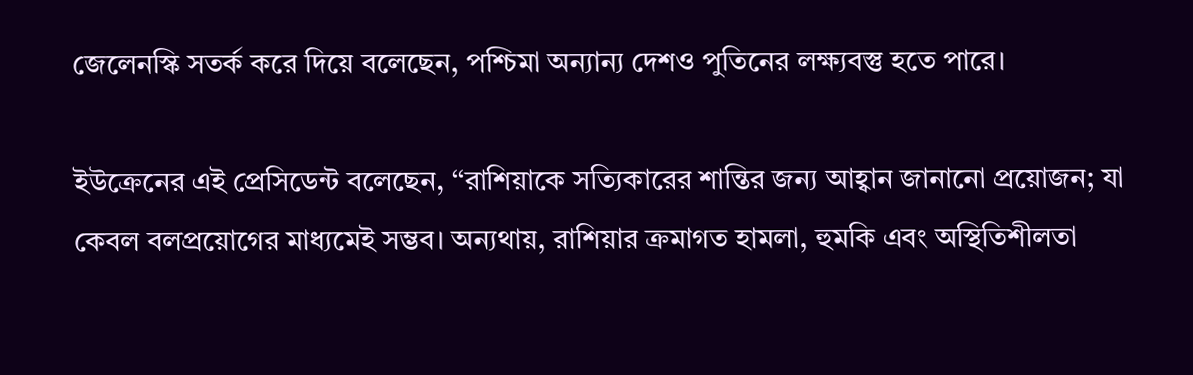জেলেনস্কি সতর্ক করে দিয়ে বলেছেন, পশ্চিমা অন্যান্য দেশও পুতিনের লক্ষ্যবস্তু হতে পারে।

ইউক্রেনের এই প্রেসিডেন্ট বলেছেন, ‘‘রাশিয়াকে সত্যিকারের শান্তির জন্য আহ্বান জানানো প্রয়োজন; যা কেবল বলপ্রয়োগের মাধ্যমেই সম্ভব। অন্যথায়, রাশিয়ার ক্রমাগত হামলা, হুমকি এবং অস্থিতিশীলতা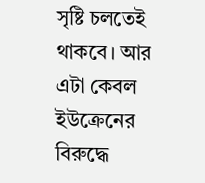সৃষ্টি চলতেই থাকবে। আর এটা কেবল ইউক্রেনের বিরুদ্ধে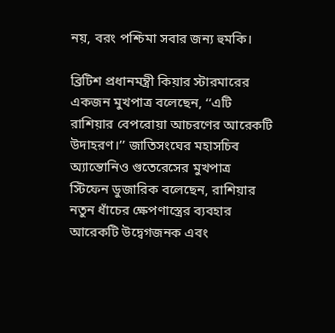নয়, বরং পশ্চিমা সবার জন্য হুমকি।

ব্রিটিশ প্রধানমন্ত্রী কিয়ার স্টারমারের একজন মুখপাত্র বলেছেন, ‘‘এটি রাশিয়ার বেপরোয়া আচরণের আরেকটি উদাহরণ।’’ জাতিসংঘের মহাসচিব অ্যান্তোনিও গুতেরেসের মুখপাত্র স্টিফেন ডুজারিক বলেছেন, রাশিয়ার নতুন ধাঁচের ক্ষেপণাস্ত্রের ব্যবহার আরেকটি উদ্বেগজনক এবং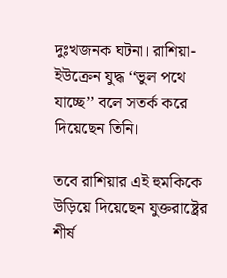দুঃখজনক ঘটনা। রাশিয়া-ইউক্রেন যুদ্ধ ‘‘ভুল পথে যাচ্ছে’’ বলে সতর্ক করে দিয়েছেন তিনি।

তবে রাশিয়ার এই হুমকিকে উড়িয়ে দিয়েছেন যুক্তরাষ্ট্রের শীর্ষ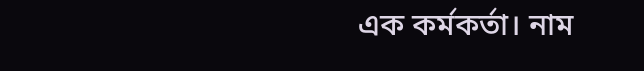এক কর্মকর্তা। নাম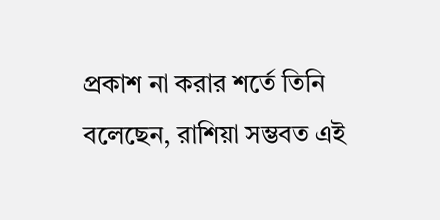প্রকাশ না করার শর্তে তিনি বলেছেন, রাশিয়া সম্ভবত এই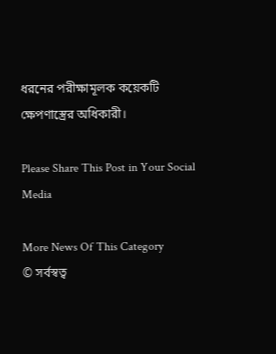ধরনের পরীক্ষামূলক কয়েকটি ক্ষেপণাস্ত্রের অধিকারী।

Please Share This Post in Your Social Media

More News Of This Category
© সর্বস্বত্ব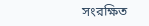সংরক্ষিত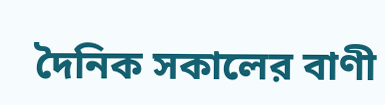দৈনিক সকালের বাণী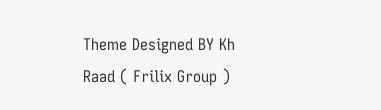Theme Designed BY Kh Raad ( Frilix Group )